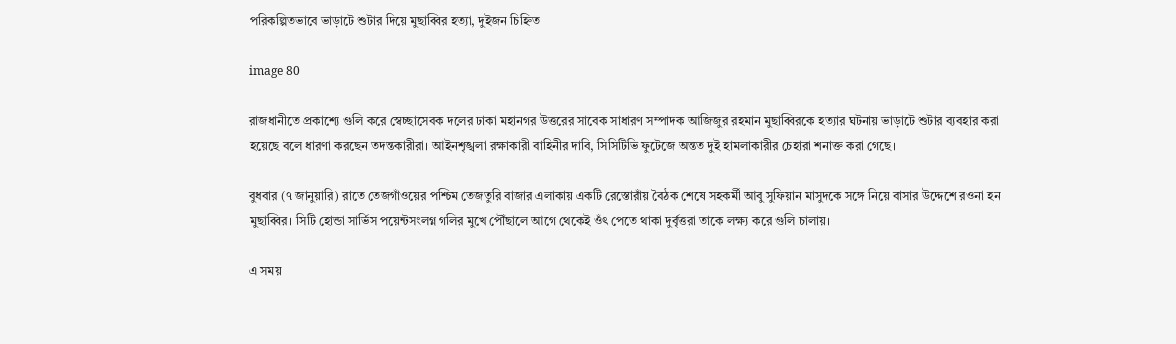পরিকল্পিতভাবে ভাড়াটে শুটার দিয়ে মুছাব্বির হত্যা, দুইজন চিহ্নিত

image 80

রাজধানীতে প্রকাশ্যে গুলি করে স্বেচ্ছাসেবক দলের ঢাকা মহানগর উত্তরের সাবেক সাধারণ সম্পাদক আজিজুর রহমান মুছাব্বিরকে হত্যার ঘটনায় ভাড়াটে শুটার ব্যবহার করা হয়েছে বলে ধারণা করছেন তদন্তকারীরা। আইনশৃঙ্খলা রক্ষাকারী বাহিনীর দাবি, সিসিটিভি ফুটেজে অন্তত দুই হামলাকারীর চেহারা শনাক্ত করা গেছে।

বুধবার (৭ জানুয়ারি) রাতে তেজগাঁওয়ের পশ্চিম তেজতুরি বাজার এলাকায় একটি রেস্তোরাঁয় বৈঠক শেষে সহকর্মী আবু সুফিয়ান মাসুদকে সঙ্গে নিয়ে বাসার উদ্দেশে রওনা হন মুছাব্বির। সিটি হোন্ডা সার্ভিস পয়েন্টসংলগ্ন গলির মুখে পৌঁছালে আগে থেকেই ওঁৎ পেতে থাকা দুর্বৃত্তরা তাকে লক্ষ্য করে গুলি চালায়।

এ সময়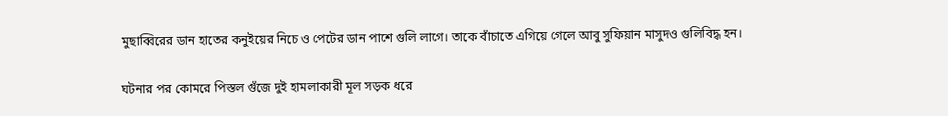মুছাব্বিরের ডান হাতের কনুইয়ের নিচে ও পেটের ডান পাশে গুলি লাগে। তাকে বাঁচাতে এগিয়ে গেলে আবু সুফিয়ান মাসুদও গুলিবিদ্ধ হন।

ঘটনার পর কোমরে পিস্তল গুঁজে দুই হামলাকারী মূল সড়ক ধরে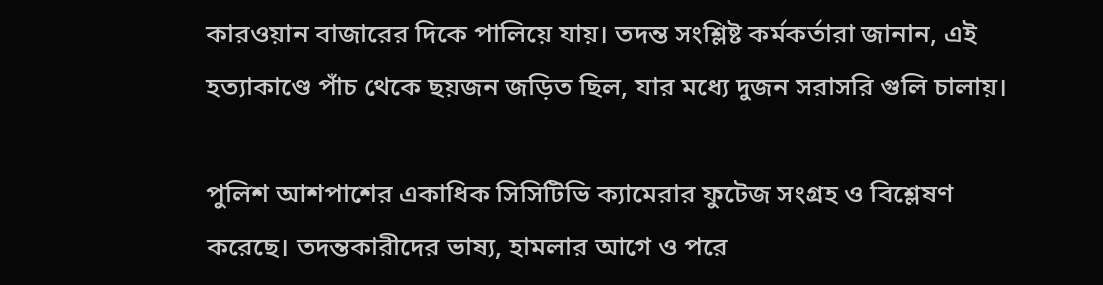কারওয়ান বাজারের দিকে পালিয়ে যায়। তদন্ত সংশ্লিষ্ট কর্মকর্তারা জানান, এই হত্যাকাণ্ডে পাঁচ থেকে ছয়জন জড়িত ছিল, যার মধ্যে দুজন সরাসরি গুলি চালায়।

পুলিশ আশপাশের একাধিক সিসিটিভি ক্যামেরার ফুটেজ সংগ্রহ ও বিশ্লেষণ করেছে। তদন্তকারীদের ভাষ্য, হামলার আগে ও পরে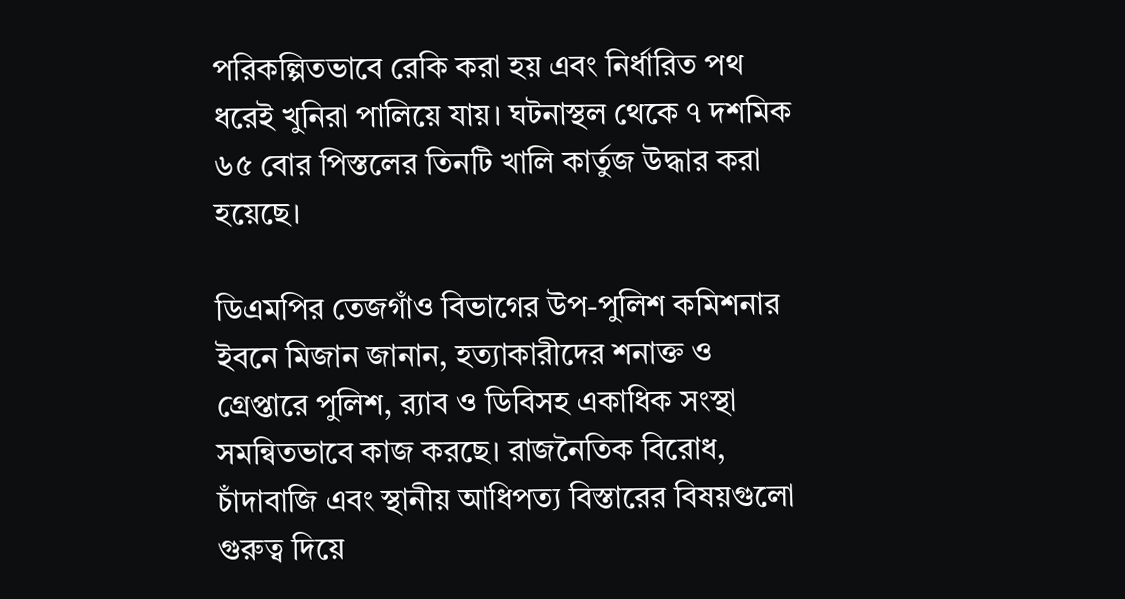পরিকল্পিতভাবে রেকি করা হয় এবং নির্ধারিত পথ ধরেই খুনিরা পালিয়ে যায়। ঘটনাস্থল থেকে ৭ দশমিক ৬৫ বোর পিস্তলের তিনটি খালি কার্তুজ উদ্ধার করা হয়েছে।

ডিএমপির তেজগাঁও বিভাগের উপ-পুলিশ কমিশনার ইবনে মিজান জানান, হত্যাকারীদের শনাক্ত ও গ্রেপ্তারে পুলিশ, র‍্যাব ও ডিবিসহ একাধিক সংস্থা সমন্বিতভাবে কাজ করছে। রাজনৈতিক বিরোধ, চাঁদাবাজি এবং স্থানীয় আধিপত্য বিস্তারের বিষয়গুলো গুরুত্ব দিয়ে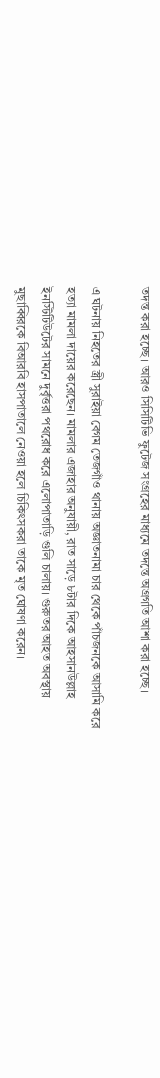তদন্ত করা হচ্ছে। আরও সিসিটিভি ফুটেজ সংগ্রহের মাধ্যমে তদন্তে অগ্রগতি আশা করা হচ্ছে।

এ ঘটনায় নিহতের স্ত্রী সুরাইয়া বেগম তেজগাঁও থানায় অজ্ঞাতনামা চার থেকে পাঁচজনকে আসামি করে হত্যা মামলা দায়ের করেছেন। মামলার এজাহার অনুযায়ী, রাত সাড়ে ৮টার দিকে আহসানউল্লাহ ইনস্টিটিউটের সামনে দুর্বৃত্তরা পথরোধ করে এলোপাতাড়ি গুলি চালায়। গুরুতর আহত অবস্থায় মুছাব্বিরকে বিআরবি হাসপাতালে নেওয়া হলে চিকিৎসকরা তাকে মৃত ঘোষণা করেন।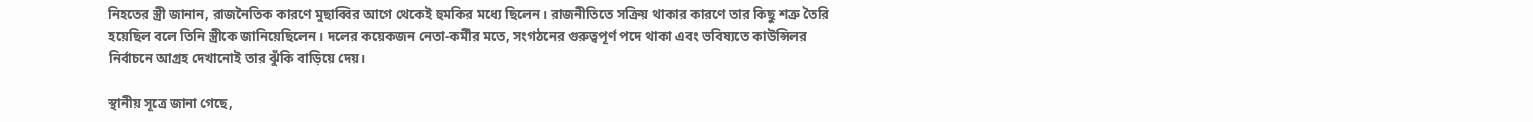নিহতের স্ত্রী জানান, রাজনৈতিক কারণে মুছাব্বির আগে থেকেই হুমকির মধ্যে ছিলেন। রাজনীতিতে সক্রিয় থাকার কারণে তার কিছু শত্রু তৈরি হয়েছিল বলে তিনি স্ত্রীকে জানিয়েছিলেন। দলের কয়েকজন নেতা-কর্মীর মতে, সংগঠনের গুরুত্বপূর্ণ পদে থাকা এবং ভবিষ্যতে কাউন্সিলর নির্বাচনে আগ্রহ দেখানোই তার ঝুঁকি বাড়িয়ে দেয়।

স্থানীয় সূত্রে জানা গেছে,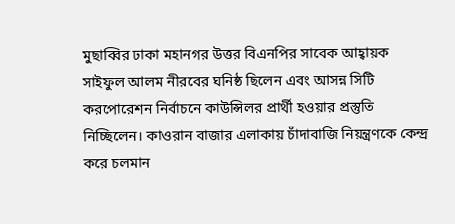মুছাব্বির ঢাকা মহানগর উত্তর বিএনপির সাবেক আহ্বায়ক সাইফুল আলম নীরবের ঘনিষ্ঠ ছিলেন এবং আসন্ন সিটি করপোরেশন নির্বাচনে কাউন্সিলর প্রার্থী হওয়ার প্রস্তুতি নিচ্ছিলেন। কাওরান বাজার এলাকায় চাঁদাবাজি নিয়ন্ত্রণকে কেন্দ্র করে চলমান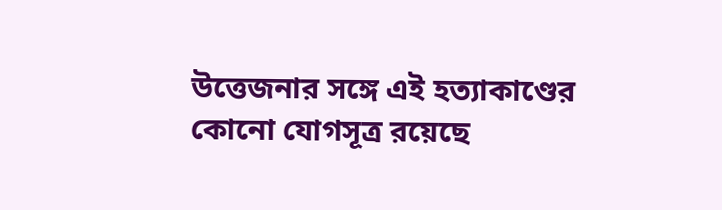উত্তেজনার সঙ্গে এই হত্যাকাণ্ডের কোনো যোগসূত্র রয়েছে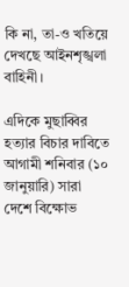কি না, তা-ও খতিয়ে দেখছে আইনশৃঙ্খলা বাহিনী।

এদিকে মুছাব্বির হত্যার বিচার দাবিতে আগামী শনিবার (১০ জানুয়ারি) সারা দেশে বিক্ষোভ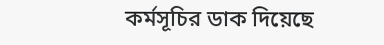কর্মসূচির ডাক দিয়েছে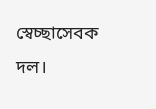স্বেচ্ছাসেবক দল।